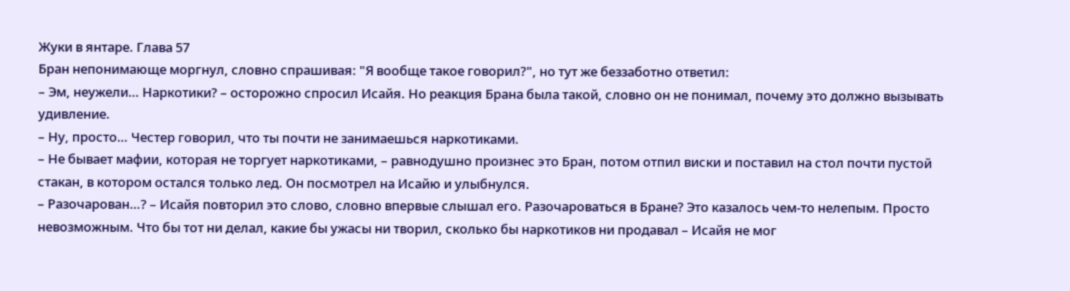Жуки в янтаре. Глава 57
Бран непонимающе моргнул, словно спрашивая: "Я вообще такое говорил?", но тут же беззаботно ответил:
– Эм, неужели… Наркотики? – осторожно спросил Исайя. Но реакция Брана была такой, словно он не понимал, почему это должно вызывать удивление.
– Ну, просто… Честер говорил, что ты почти не занимаешься наркотиками.
– Не бывает мафии, которая не торгует наркотиками, – равнодушно произнес это Бран, потом отпил виски и поставил на стол почти пустой стакан, в котором остался только лед. Он посмотрел на Исайю и улыбнулся.
– Разочарован…? – Исайя повторил это слово, словно впервые слышал его. Разочароваться в Бране? Это казалось чем-то нелепым. Просто невозможным. Что бы тот ни делал, какие бы ужасы ни творил, сколько бы наркотиков ни продавал – Исайя не мог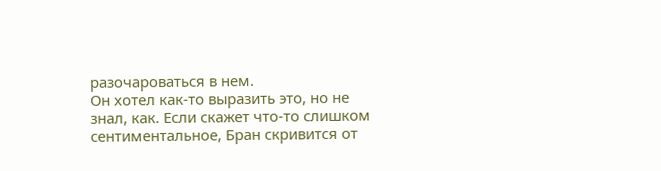разочароваться в нем.
Он хотел как-то выразить это, но не знал, как. Если скажет что-то слишком сентиментальное, Бран скривится от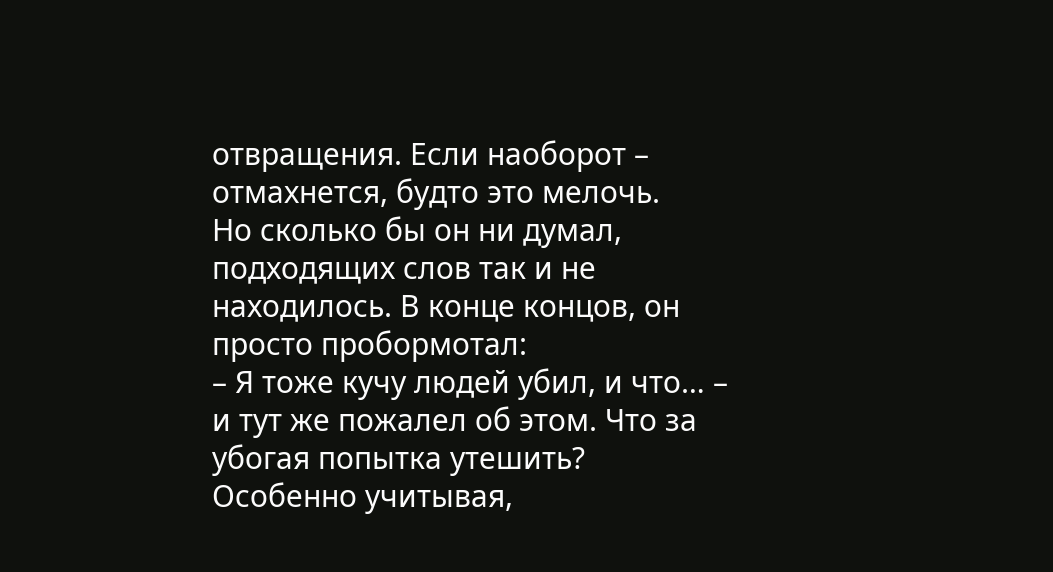отвращения. Если наоборот – отмахнется, будто это мелочь.
Но сколько бы он ни думал, подходящих слов так и не находилось. В конце концов, он просто пробормотал:
– Я тоже кучу людей убил, и что… – и тут же пожалел об этом. Что за убогая попытка утешить? Особенно учитывая,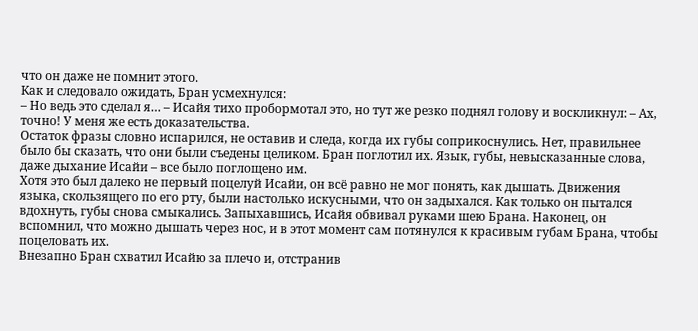что он даже не помнит этого.
Как и следовало ожидать, Бран усмехнулся:
– Но ведь это сделал я… – Исайя тихо пробормотал это, но тут же резко поднял голову и воскликнул: – Ах, точно! У меня же есть доказательства.
Остаток фразы словно испарился, не оставив и следа, когда их губы соприкоснулись. Нет, правильнее было бы сказать, что они были съедены целиком. Бран поглотил их. Язык, губы, невысказанные слова, даже дыхание Исайи – все было поглощено им.
Хотя это был далеко не первый поцелуй Исайи, он всё равно не мог понять, как дышать. Движения языка, скользящего по его рту, были настолько искусными, что он задыхался. Как только он пытался вдохнуть, губы снова смыкались. Запыхавшись, Исайя обвивал руками шею Брана. Наконец, он вспомнил, что можно дышать через нос, и в этот момент сам потянулся к красивым губам Брана, чтобы поцеловать их.
Внезапно Бран схватил Исайю за плечо и, отстранив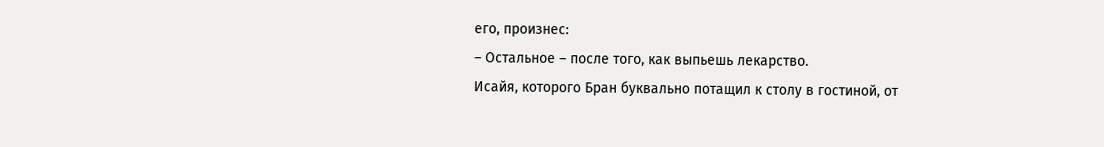его, произнес:
– Остальное – после того, как выпьешь лекарство.
Исайя, которого Бран буквально потащил к столу в гостиной, от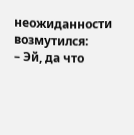неожиданности возмутился:
– Эй, да что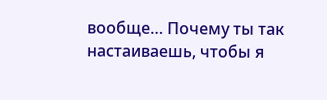вообще… Почему ты так настаиваешь, чтобы я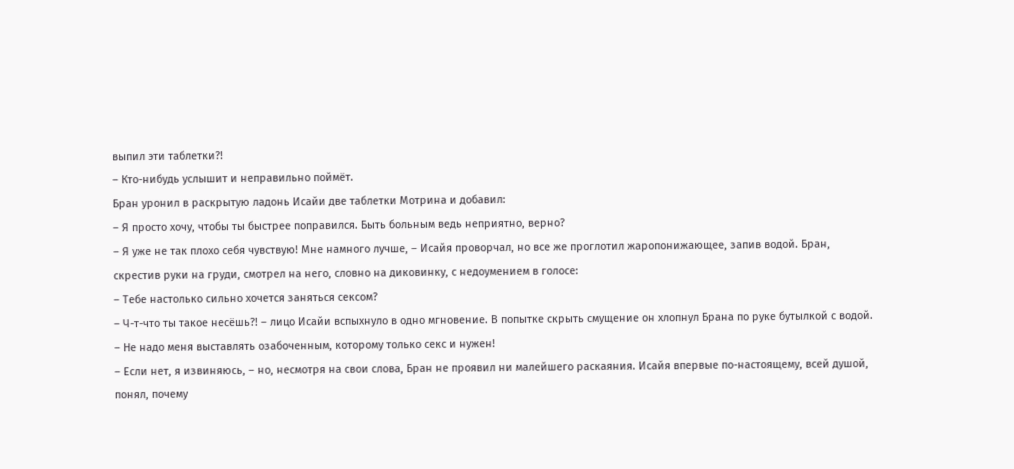выпил эти таблетки?!
– Кто-нибудь услышит и неправильно поймёт.
Бран уронил в раскрытую ладонь Исайи две таблетки Мотрина и добавил:
– Я просто хочу, чтобы ты быстрее поправился. Быть больным ведь неприятно, верно?
– Я уже не так плохо себя чувствую! Мне намного лучше, – Исайя проворчал, но все же проглотил жаропонижающее, запив водой. Бран, скрестив руки на груди, смотрел на него, словно на диковинку, с недоумением в голосе:
– Тебе настолько сильно хочется заняться сексом?
– Ч-т-что ты такое несёшь?! – лицо Исайи вспыхнуло в одно мгновение. В попытке скрыть смущение он хлопнул Брана по руке бутылкой с водой. – Не надо меня выставлять озабоченным, которому только секс и нужен!
– Если нет, я извиняюсь, – но, несмотря на свои слова, Бран не проявил ни малейшего раскаяния. Исайя впервые по-настоящему, всей душой, понял, почему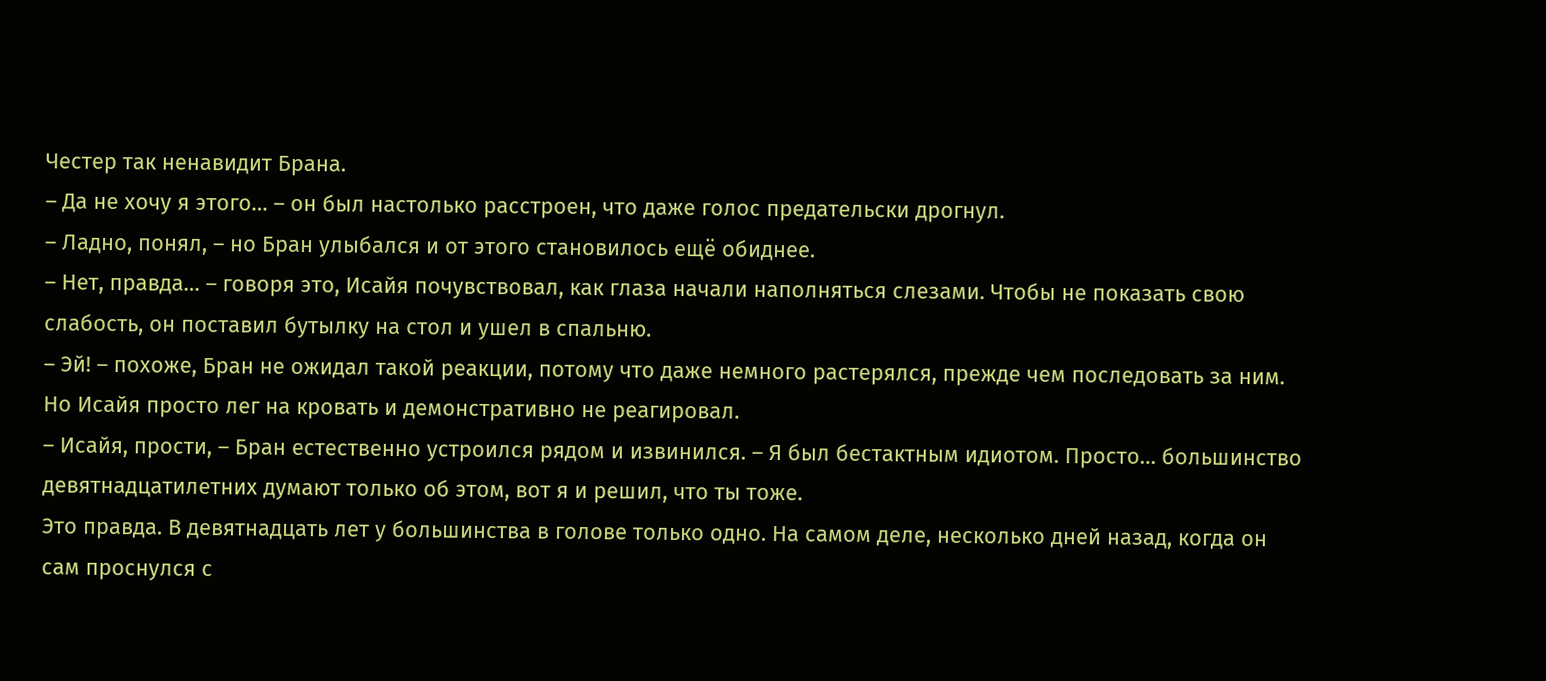Честер так ненавидит Брана.
– Да не хочу я этого… – он был настолько расстроен, что даже голос предательски дрогнул.
– Ладно, понял, – но Бран улыбался и от этого становилось ещё обиднее.
– Нет, правда… – говоря это, Исайя почувствовал, как глаза начали наполняться слезами. Чтобы не показать свою слабость, он поставил бутылку на стол и ушел в спальню.
– Эй! – похоже, Бран не ожидал такой реакции, потому что даже немного растерялся, прежде чем последовать за ним. Но Исайя просто лег на кровать и демонстративно не реагировал.
– Исайя, прости, – Бран естественно устроился рядом и извинился. – Я был бестактным идиотом. Просто… большинство девятнадцатилетних думают только об этом, вот я и решил, что ты тоже.
Это правда. В девятнадцать лет у большинства в голове только одно. На самом деле, несколько дней назад, когда он сам проснулся с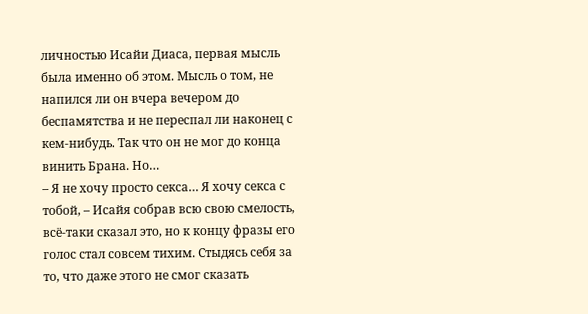личностью Исайи Диаса, первая мысль была именно об этом. Мысль о том, не напился ли он вчера вечером до беспамятства и не переспал ли наконец с кем-нибудь. Так что он не мог до конца винить Брана. Но…
– Я не хочу просто секса… Я хочу секса с тобой, – Исайя собрав всю свою смелость, всё-таки сказал это, но к концу фразы его голос стал совсем тихим. Стыдясь себя за то, что даже этого не смог сказать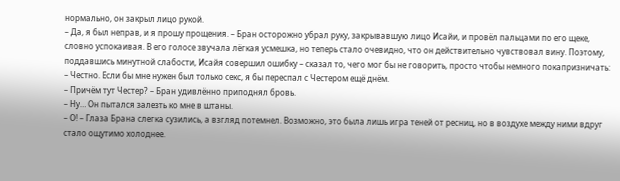нормально, он закрыл лицо рукой.
– Да, я был неправ, и я прошу прощения. – Бран осторожно убрал руку, закрывавшую лицо Исайи, и провёл пальцами по его щеке, словно успокаивая. В его голосе звучала лёгкая усмешка, но теперь стало очевидно, что он действительно чувствовал вину. Поэтому, поддавшись минутной слабости, Исайя совершил ошибку – сказал то, чего мог бы не говорить, просто чтобы немного покапризничать:
– Честно. Если бы мне нужен был только секс, я бы переспал с Честером ещё днём.
– Причём тут Честер? – Бран удивлённо приподнял бровь.
– Ну… Он пытался залезть ко мне в штаны.
– О! – Глаза Брана слегка сузились, а взгляд потемнел. Возможно, это была лишь игра теней от ресниц, но в воздухе между ними вдруг стало ощутимо холоднее.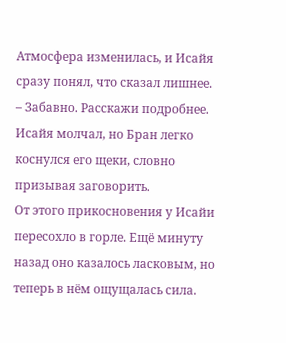Атмосфера изменилась, и Исайя сразу понял, что сказал лишнее.
– Забавно. Расскажи подробнее.
Исайя молчал, но Бран легко коснулся его щеки, словно призывая заговорить.
От этого прикосновения у Исайи пересохло в горле. Ещё минуту назад оно казалось ласковым, но теперь в нём ощущалась сила.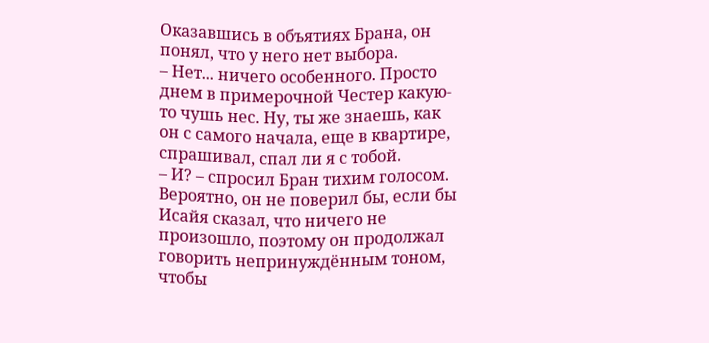Оказавшись в объятиях Брана, он понял, что у него нет выбора.
– Нет... ничего особенного. Просто днем в примерочной Честер какую-то чушь нес. Ну, ты же знаешь, как он с самого начала, еще в квартире, спрашивал, спал ли я с тобой.
– И? – спросил Бран тихим голосом.
Вероятно, он не поверил бы, если бы Исайя сказал, что ничего не произошло, поэтому он продолжал говорить непринуждённым тоном, чтобы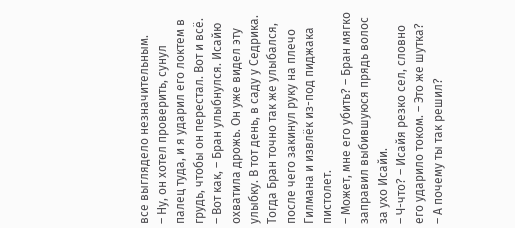все выглядело незначительным.
– Ну, он хотел проверить, сунул палец туда, и я ударил его локтем в грудь, чтобы он перестал. Вот и всё.
– Вот как, – Бран улыбнулся. Исайю охватила дрожь. Он уже видел эту улыбку. В тот день, в саду у Седрика. Тогда Бран точно так же улыбался, после чего закинул руку на плечо Гилмана и извлёк из-под пиджака пистолет.
– Может, мне его убить? – Бран мягко заправил выбившуюся прядь волос за ухо Исайи.
– Ч-что? – Исайя резко сел, словно его ударило током. – Это же шутка?
– А почему ты так решил?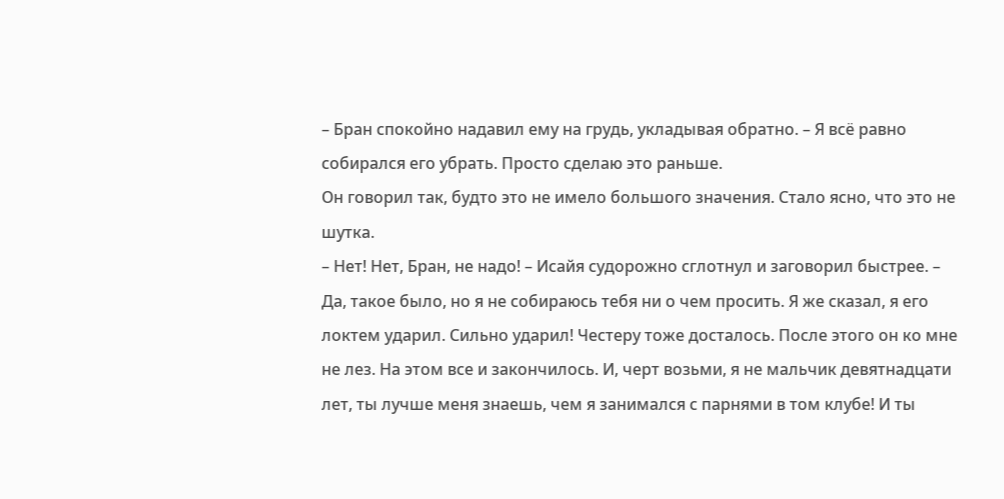– Бран спокойно надавил ему на грудь, укладывая обратно. – Я всё равно собирался его убрать. Просто сделаю это раньше.
Он говорил так, будто это не имело большого значения. Стало ясно, что это не шутка.
– Нет! Нет, Бран, не надо! – Исайя судорожно сглотнул и заговорил быстрее. – Да, такое было, но я не собираюсь тебя ни о чем просить. Я же сказал, я его локтем ударил. Сильно ударил! Честеру тоже досталось. После этого он ко мне не лез. На этом все и закончилось. И, черт возьми, я не мальчик девятнадцати лет, ты лучше меня знаешь, чем я занимался с парнями в том клубе! И ты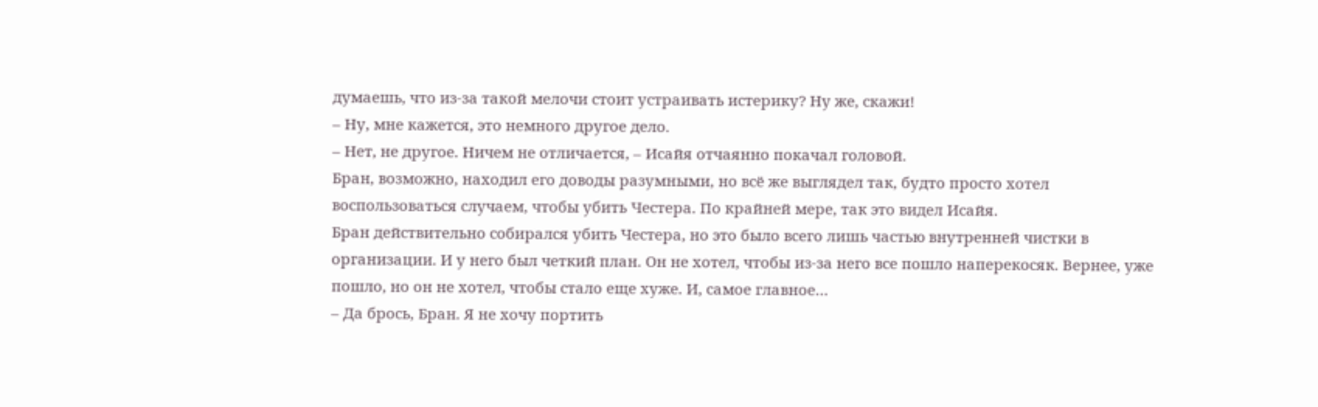думаешь, что из-за такой мелочи стоит устраивать истерику? Ну же, скажи!
– Ну, мне кажется, это немного другое дело.
– Нет, не другое. Ничем не отличается, – Исайя отчаянно покачал головой.
Бран, возможно, находил его доводы разумными, но всё же выглядел так, будто просто хотел воспользоваться случаем, чтобы убить Честера. По крайней мере, так это видел Исайя.
Бран действительно собирался убить Честера, но это было всего лишь частью внутренней чистки в организации. И у него был четкий план. Он не хотел, чтобы из-за него все пошло наперекосяк. Вернее, уже пошло, но он не хотел, чтобы стало еще хуже. И, самое главное…
– Да брось, Бран. Я не хочу портить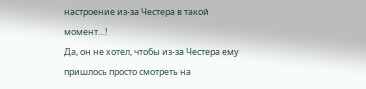настроение из-за Честера в такой момент…!
Да, он не хотел, чтобы из-за Честера ему пришлось просто смотреть на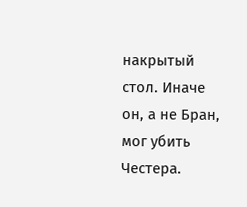накрытый стол. Иначе он, а не Бран, мог убить Честера.